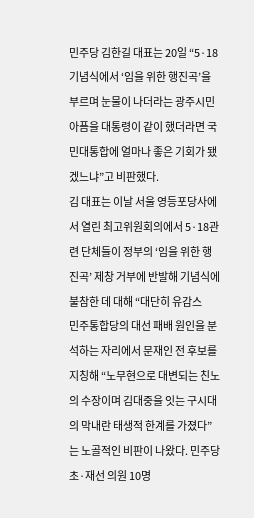민주당 김한길 대표는 20일 “5·18기념식에서 ‘임을 위한 행진곡’을 부르며 눈물이 나더라는 광주시민 아픔을 대통령이 같이 했더라면 국민대통합에 얼마나 좋은 기회가 됐겠느냐”고 비판했다.
김 대표는 이날 서울 영등포당사에서 열린 최고위원회의에서 5·18관련 단체들이 정부의 ‘임을 위한 행진곡’ 제창 거부에 반발해 기념식에 불참한 데 대해 “대단히 유감스
민주통합당의 대선 패배 원인을 분석하는 자리에서 문재인 전 후보를 지칭해 “노무현으로 대변되는 친노의 수장이며 김대중을 잇는 구시대의 막내란 태생적 한계를 가졌다”는 노골적인 비판이 나왔다. 민주당 초·재선 의원 10명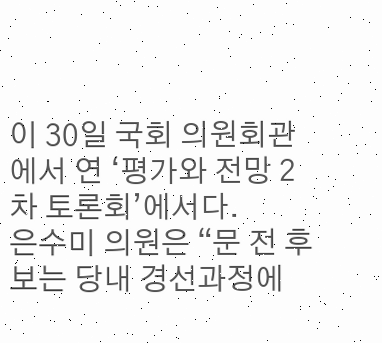이 30일 국회 의원회관에서 연 ‘평가와 전망 2차 토론회’에서다.
은수미 의원은 “문 전 후보는 당내 경선과정에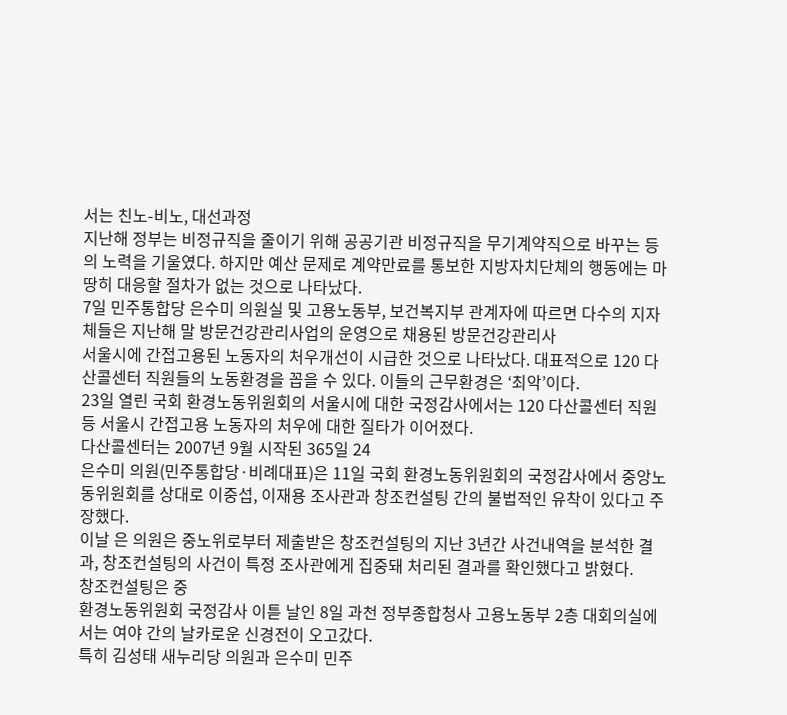서는 친노-비노, 대선과정
지난해 정부는 비정규직을 줄이기 위해 공공기관 비정규직을 무기계약직으로 바꾸는 등의 노력을 기울였다. 하지만 예산 문제로 계약만료를 통보한 지방자치단체의 행동에는 마땅히 대응할 절차가 없는 것으로 나타났다.
7일 민주통합당 은수미 의원실 및 고용노동부, 보건복지부 관계자에 따르면 다수의 지자체들은 지난해 말 방문건강관리사업의 운영으로 채용된 방문건강관리사
서울시에 간접고용된 노동자의 처우개선이 시급한 것으로 나타났다. 대표적으로 120 다산콜센터 직원들의 노동환경을 꼽을 수 있다. 이들의 근무환경은 ‘최악’이다.
23일 열린 국회 환경노동위원회의 서울시에 대한 국정감사에서는 120 다산콜센터 직원 등 서울시 간접고용 노동자의 처우에 대한 질타가 이어졌다.
다산콜센터는 2007년 9월 시작된 365일 24
은수미 의원(민주통합당·비례대표)은 11일 국회 환경노동위원회의 국정감사에서 중앙노동위원회를 상대로 이중섭, 이재용 조사관과 창조컨설팅 간의 불법적인 유착이 있다고 주장했다.
이날 은 의원은 중노위로부터 제출받은 창조컨설팅의 지난 3년간 사건내역을 분석한 결과, 창조컨설팅의 사건이 특정 조사관에게 집중돼 처리된 결과를 확인했다고 밝혔다.
창조컨설팅은 중
환경노동위원회 국정감사 이튿 날인 8일 과천 정부종합청사 고용노동부 2층 대회의실에서는 여야 간의 날카로운 신경전이 오고갔다.
특히 김성태 새누리당 의원과 은수미 민주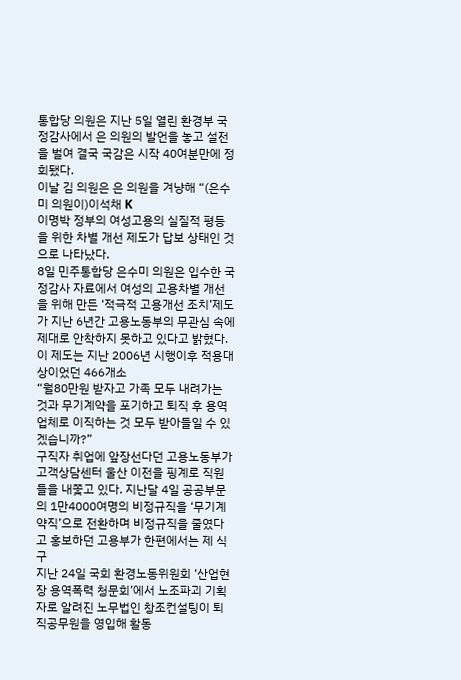통합당 의원은 지난 5일 열린 환경부 국정감사에서 은 의원의 발언을 놓고 설전을 벌여 결국 국감은 시작 40여분만에 정회됐다.
이날 김 의원은 은 의원을 겨냥해 “(은수미 의원이)이석채 K
이명박 정부의 여성고용의 실질적 평등을 위한 차별 개선 제도가 답보 상태인 것으로 나타났다.
8일 민주통합당 은수미 의원은 입수한 국정감사 자료에서 여성의 고용차별 개선을 위해 만든 ‘적극적 고용개선 조치’제도가 지난 6년간 고용노동부의 무관심 속에 제대로 안착하지 못하고 있다고 밝혔다.
이 제도는 지난 2006년 시행이후 적용대상이었던 466개소
“월80만원 받자고 가족 모두 내려가는 것과 무기계약을 포기하고 퇴직 후 용역업체로 이직하는 것 모두 받아들일 수 있겠습니까?”
구직자 취업에 앞장선다던 고용노동부가 고객상담센터 울산 이전을 핑계로 직원들을 내쫓고 있다. 지난달 4일 공공부문의 1만4000여명의 비정규직을 ‘무기계약직’으로 전환하며 비정규직을 줄였다고 홍보하던 고용부가 한편에서는 제 식구
지난 24일 국회 환경노동위원회 ‘산업현장 용역폭력 청문회’에서 노조파괴 기획자로 알려진 노무법인 창조컨설팅이 퇴직공무원을 영입해 활동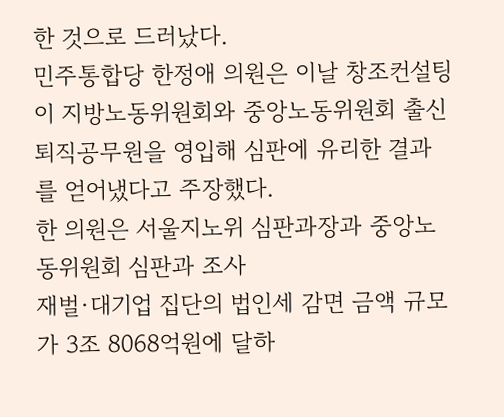한 것으로 드러났다.
민주통합당 한정애 의원은 이날 창조컨설팅이 지방노동위원회와 중앙노동위원회 출신 퇴직공무원을 영입해 심판에 유리한 결과를 얻어냈다고 주장했다.
한 의원은 서울지노위 심판과장과 중앙노동위원회 심판과 조사
재벌·대기업 집단의 법인세 감면 금액 규모가 3조 8068억원에 달하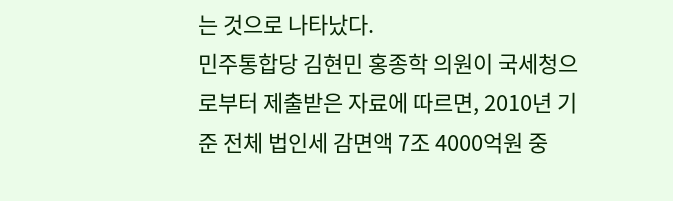는 것으로 나타났다.
민주통합당 김현민 홍종학 의원이 국세청으로부터 제출받은 자료에 따르면, 2010년 기준 전체 법인세 감면액 7조 4000억원 중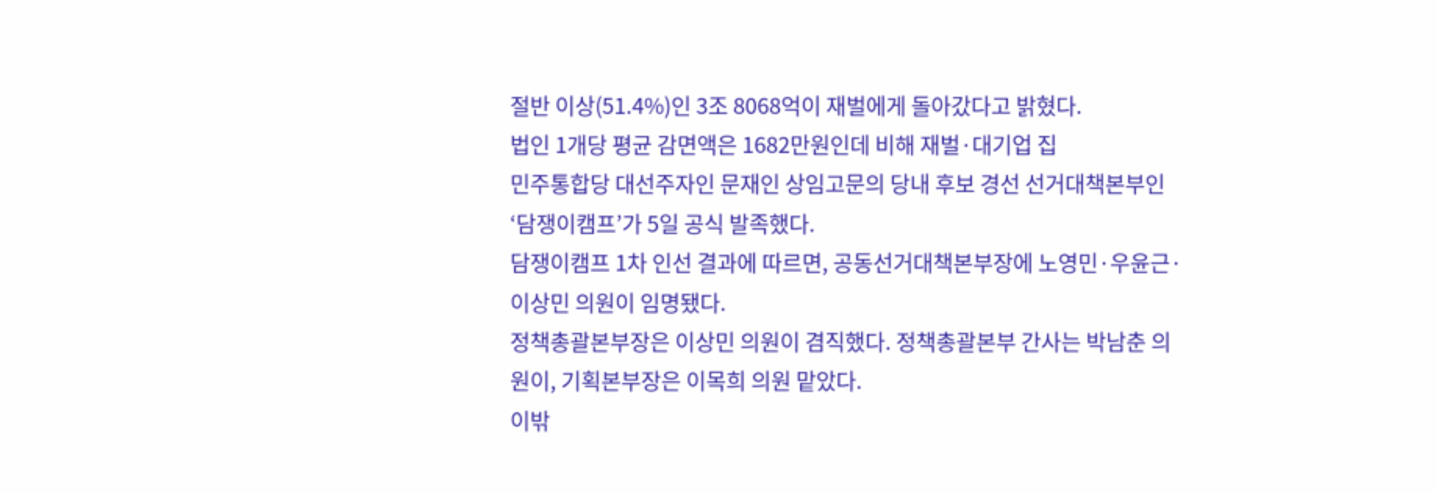절반 이상(51.4%)인 3조 8068억이 재벌에게 돌아갔다고 밝혔다.
법인 1개당 평균 감면액은 1682만원인데 비해 재벌·대기업 집
민주통합당 대선주자인 문재인 상임고문의 당내 후보 경선 선거대책본부인 ‘담쟁이캠프’가 5일 공식 발족했다.
담쟁이캠프 1차 인선 결과에 따르면, 공동선거대책본부장에 노영민·우윤근·이상민 의원이 임명됐다.
정책총괄본부장은 이상민 의원이 겸직했다. 정책총괄본부 간사는 박남춘 의원이, 기획본부장은 이목희 의원 맡았다.
이밖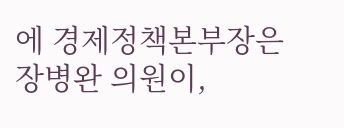에 경제정책본부장은 장병완 의원이,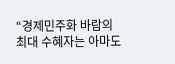“경제민주화 바람의 최대 수혜자는 아마도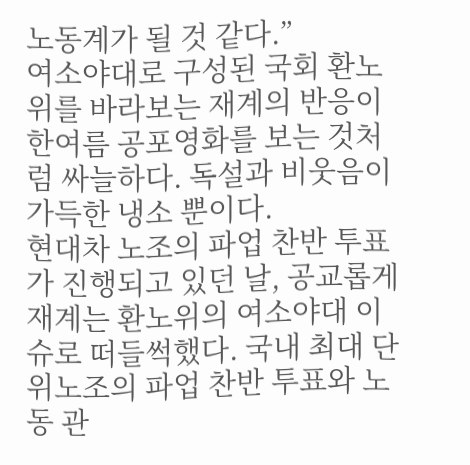노동계가 될 것 같다.”
여소야대로 구성된 국회 환노위를 바라보는 재계의 반응이 한여름 공포영화를 보는 것처럼 싸늘하다. 독설과 비웃음이 가득한 냉소 뿐이다.
현대차 노조의 파업 찬반 투표가 진행되고 있던 날, 공교롭게 재계는 환노위의 여소야대 이슈로 떠들썩했다. 국내 최대 단위노조의 파업 찬반 투표와 노동 관